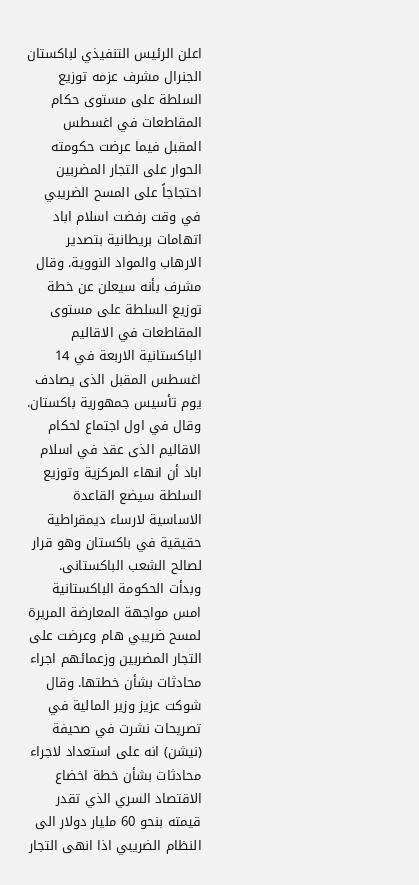اعلن الرئيس التنفيذي لباكستان الجنرال مشرف عزمه توزيع السلطة على مستوى حكام المقاطعات في اغسطس المقبل فيما عرضت حكومته الحوار على التجار المضربين احتجاجاً على المسح الضريبي في وقت رفضت اسلام اباد اتهامات بريطانية بتصدير الارهاب والمواد النووية. وقال مشرف بأنه سيعلن عن خطة توزيع السلطة على مستوى المقاطعات في الاقاليم الباكستانية الاربعة في 14 اغسطس المقبل الذى يصادف يوم تأسيس جمهورية باكستان. وقال في اول اجتماع لحكام الاقاليم الذى عقد في اسلام اباد أن انهاء المركزية وتوزيع السلطة سيضع القاعدة الاساسية لارساء ديمقراطية حقيقية في باكستان وهو قرار لصالح الشعب الباكستانى. وبدأت الحكومة الباكستانية امس مواجهة المعارضة المريرة لمسح ضريبي هام وعرضت على التجار المضربين وزعمائهم اجراء محادثات بشأن خطتها. وقال شوكت عزيز وزير المالية في تصريحات نشرت في صحيفة (نيشن) انه على استعداد لاجراء محادثات بشأن خطة اخضاع الاقتصاد السري الذي تقدر قيمته بنحو 60 مليار دولار الى النظام الضريبي اذا انهى التجار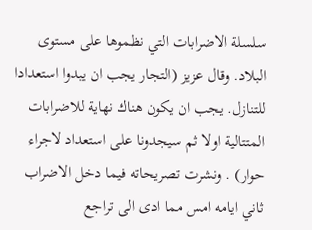سلسلة الاضرابات التي نظموها على مستوى البلاد. وقال عزيز (التجار يجب ان يبدوا استعدادا للتنازل. يجب ان يكون هناك نهاية للاضرابات المتتالية اولا ثم سيجدونا على استعداد لاجراء حوار) . ونشرت تصريحاته فيما دخل الاضراب ثاني ايامه امس مما ادى الى تراجع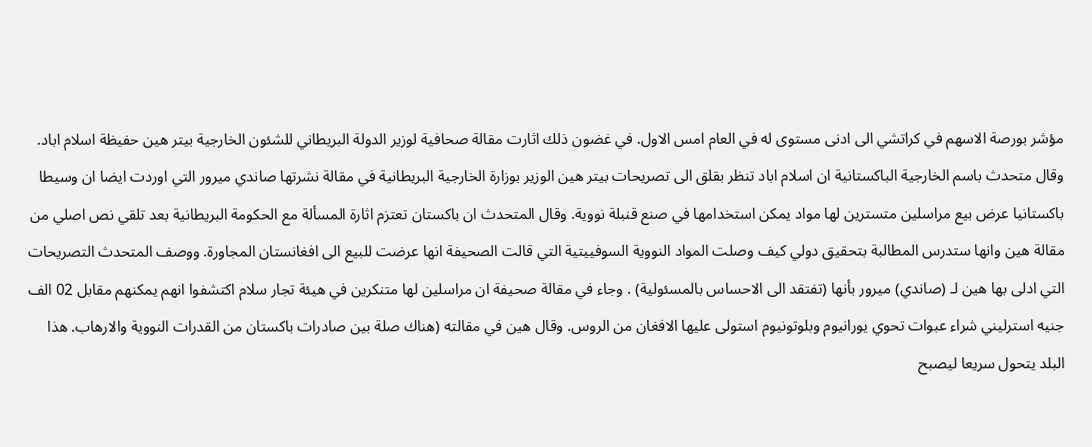مؤشر بورصة الاسهم في كراتشي الى ادنى مستوى له في العام امس الاول. في غضون ذلك اثارت مقالة صحافية لوزير الدولة البريطاني للشئون الخارجية بيتر هين حفيظة اسلام اباد. وقال متحدث باسم الخارجية الباكستانية ان اسلام اباد تنظر بقلق الى تصريحات بيتر هين الوزير بوزارة الخارجية البريطانية في مقالة نشرتها صاندي ميرور التي اوردت ايضا ان وسيطا باكستانيا عرض بيع مراسلين متسترين لها مواد يمكن استخدامها في صنع قنبلة نووية. وقال المتحدث ان باكستان تعتزم اثارة المسألة مع الحكومة البريطانية بعد تلقي نص اصلي من مقالة هين وانها ستدرس المطالبة بتحقيق دولي كيف وصلت المواد النووية السوفييتية التي قالت الصحيفة انها عرضت للبيع الى افغانستان المجاورة. ووصف المتحدث التصريحات التي ادلى بها هين لـ (صاندي) ميرور بأنها (تفتقد الى الاحساس بالمسئولية) . وجاء في مقالة صحيفة ان مراسلين لها متنكرين في هيئة تجار سلام اكتشفوا انهم يمكنهم مقابل 02 الف جنيه استرليني شراء عبوات تحوي يورانيوم وبلوتونيوم استولى عليها الافغان من الروس. وقال هين في مقالته (هناك صلة بين صادرات باكستان من القدرات النووية والارهاب. هذا البلد يتحول سريعا ليصبح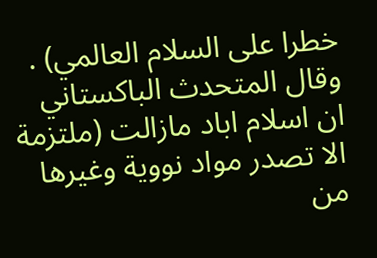خطرا على السلام العالمي) . وقال المتحدث الباكستاني ان اسلام اباد مازالت (ملتزمة الا تصدر مواد نووية وغيرها من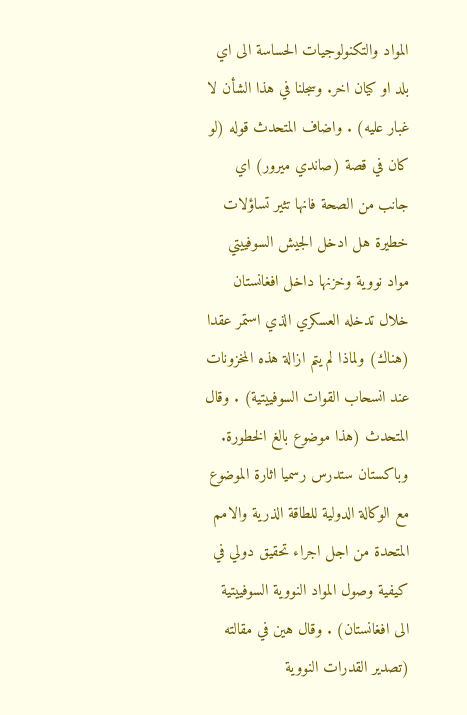المواد والتكنولوجيات الحساسة الى اي بلد او كيان اخر. وسجلنا في هذا الشأن لا غبار عليه) . واضاف المتحدث قوله (لو كان في قصة (صاندي ميرور) اي جانب من الصحة فانها تثير تساؤلات خطيرة هل ادخل الجيش السوفييتي مواد نووية وخزنها داخل افغانستان خلال تدخله العسكري الذي استمر عقدا (هناك) ولماذا لم يتم ازالة هذه المخزونات عند انسحاب القوات السوفييتية) . وقال المتحدث (هذا موضوع بالغ الخطورة. وباكستان ستدرس رسميا اثارة الموضوع مع الوكالة الدولية للطاقة الذرية والامم المتحدة من اجل اجراء تحقيق دولي في كيفية وصول المواد النووية السوفييتية الى افغانستان) . وقال هين في مقالته (تصدير القدرات النووية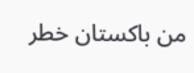من باكستان خطر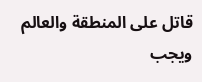قاتل على المنطقة والعالم ويجب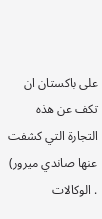على باكستان ان تكف عن هذه التجارة التي كشفت عنها صاندي ميرور) . الوكالات